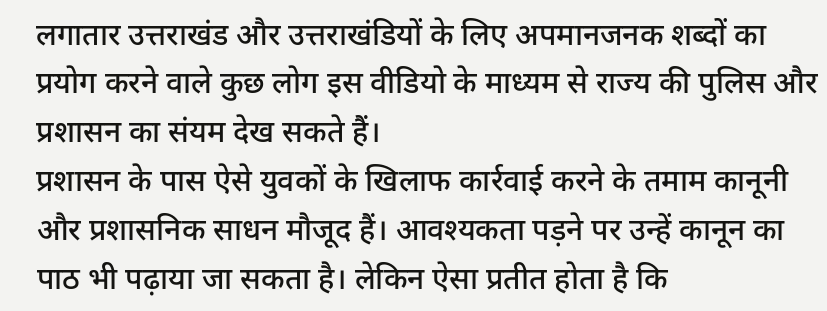लगातार उत्तराखंड और उत्तराखंडियों के लिए अपमानजनक शब्दों का प्रयोग करने वाले कुछ लोग इस वीडियो के माध्यम से राज्य की पुलिस और प्रशासन का संयम देख सकते हैं।
प्रशासन के पास ऐसे युवकों के खिलाफ कार्रवाई करने के तमाम कानूनी और प्रशासनिक साधन मौजूद हैं। आवश्यकता पड़ने पर उन्हें कानून का पाठ भी पढ़ाया जा सकता है। लेकिन ऐसा प्रतीत होता है कि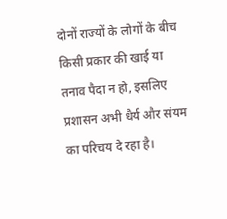दोनों राज्यों के लोगों के बीच किसी प्रकार की खाई या तनाव पैदा न हो, इसलिए प्रशासन अभी धैर्य और संयम का परिचय दे रहा है।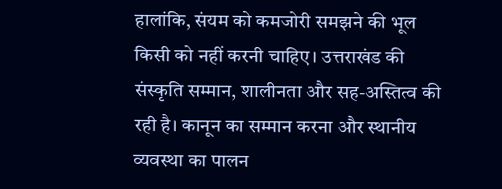हालांकि, संयम को कमजोरी समझने की भूल किसी को नहीं करनी चाहिए। उत्तराखंड की संस्कृति सम्मान, शालीनता और सह-अस्तित्व की रही है। कानून का सम्मान करना और स्थानीय व्यवस्था का पालन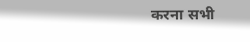करना सभी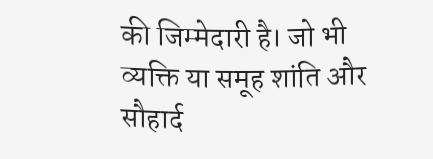की जिम्मेदारी है। जो भी व्यक्ति या समूह शांति और सौहार्द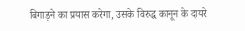बिगाड़ने का प्रयास करेगा, उसके विरुद्ध कानून के दायरे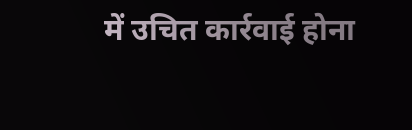में उचित कार्रवाई होना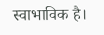स्वाभाविक है।